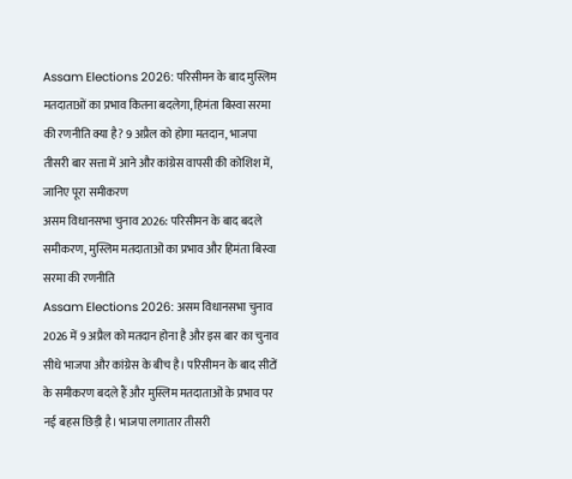Assam Elections 2026: परिसीमन के बाद मुस्लिम मतदाताओं का प्रभाव कितना बदलेगा, हिमंता बिस्वा सरमा की रणनीति क्या है? 9 अप्रैल को होगा मतदान, भाजपा तीसरी बार सत्ता में आने और कांग्रेस वापसी की कोशिश में, जानिए पूरा समीकरण
असम विधानसभा चुनाव 2026: परिसीमन के बाद बदले समीकरण, मुस्लिम मतदाताओं का प्रभाव और हिमंता बिस्वा सरमा की रणनीति
Assam Elections 2026: असम विधानसभा चुनाव 2026 में 9 अप्रैल को मतदान होना है और इस बार का चुनाव सीधे भाजपा और कांग्रेस के बीच है। परिसीमन के बाद सीटों के समीकरण बदले हैं और मुस्लिम मतदाताओं के प्रभाव पर नई बहस छिड़ी है। भाजपा लगातार तीसरी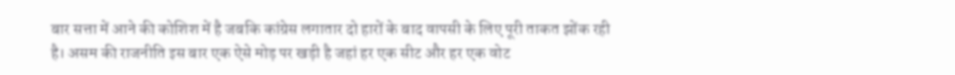बार सत्ता में आने की कोशिश में है जबकि कांग्रेस लगातार दो हारों के बाद वापसी के लिए पूरी ताकत झोंक रही है। असम की राजनीति इस बार एक ऐसे मोड़ पर खड़ी है जहां हर एक सीट और हर एक वोट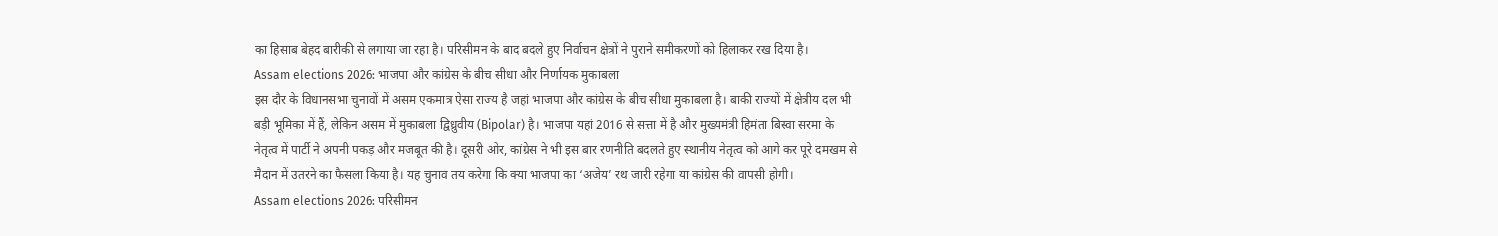का हिसाब बेहद बारीकी से लगाया जा रहा है। परिसीमन के बाद बदले हुए निर्वाचन क्षेत्रों ने पुराने समीकरणों को हिलाकर रख दिया है।
Assam elections 2026: भाजपा और कांग्रेस के बीच सीधा और निर्णायक मुकाबला
इस दौर के विधानसभा चुनावों में असम एकमात्र ऐसा राज्य है जहां भाजपा और कांग्रेस के बीच सीधा मुकाबला है। बाकी राज्यों में क्षेत्रीय दल भी बड़ी भूमिका में हैं, लेकिन असम में मुकाबला द्विध्रुवीय (Bipolar) है। भाजपा यहां 2016 से सत्ता में है और मुख्यमंत्री हिमंता बिस्वा सरमा के नेतृत्व में पार्टी ने अपनी पकड़ और मजबूत की है। दूसरी ओर, कांग्रेस ने भी इस बार रणनीति बदलते हुए स्थानीय नेतृत्व को आगे कर पूरे दमखम से मैदान में उतरने का फैसला किया है। यह चुनाव तय करेगा कि क्या भाजपा का ‘अजेय’ रथ जारी रहेगा या कांग्रेस की वापसी होगी।
Assam elections 2026: परिसीमन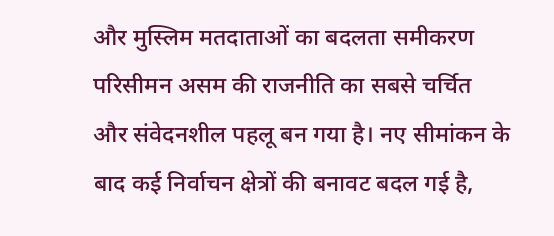और मुस्लिम मतदाताओं का बदलता समीकरण
परिसीमन असम की राजनीति का सबसे चर्चित और संवेदनशील पहलू बन गया है। नए सीमांकन के बाद कई निर्वाचन क्षेत्रों की बनावट बदल गई है,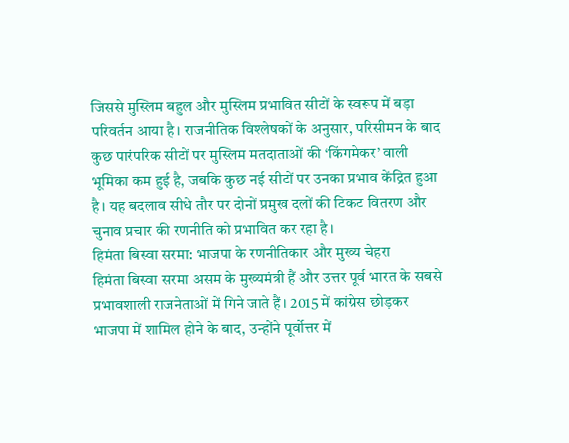जिससे मुस्लिम बहुल और मुस्लिम प्रभावित सीटों के स्वरूप में बड़ा परिवर्तन आया है। राजनीतिक विश्लेषकों के अनुसार, परिसीमन के बाद कुछ पारंपरिक सीटों पर मुस्लिम मतदाताओं की ‘किंगमेकर’ वाली भूमिका कम हुई है, जबकि कुछ नई सीटों पर उनका प्रभाव केंद्रित हुआ है। यह बदलाव सीधे तौर पर दोनों प्रमुख दलों की टिकट वितरण और चुनाव प्रचार की रणनीति को प्रभावित कर रहा है।
हिमंता बिस्वा सरमा: भाजपा के रणनीतिकार और मुख्य चेहरा
हिमंता बिस्वा सरमा असम के मुख्यमंत्री हैं और उत्तर पूर्व भारत के सबसे प्रभावशाली राजनेताओं में गिने जाते हैं। 2015 में कांग्रेस छोड़कर भाजपा में शामिल होने के बाद, उन्होंने पूर्वोत्तर में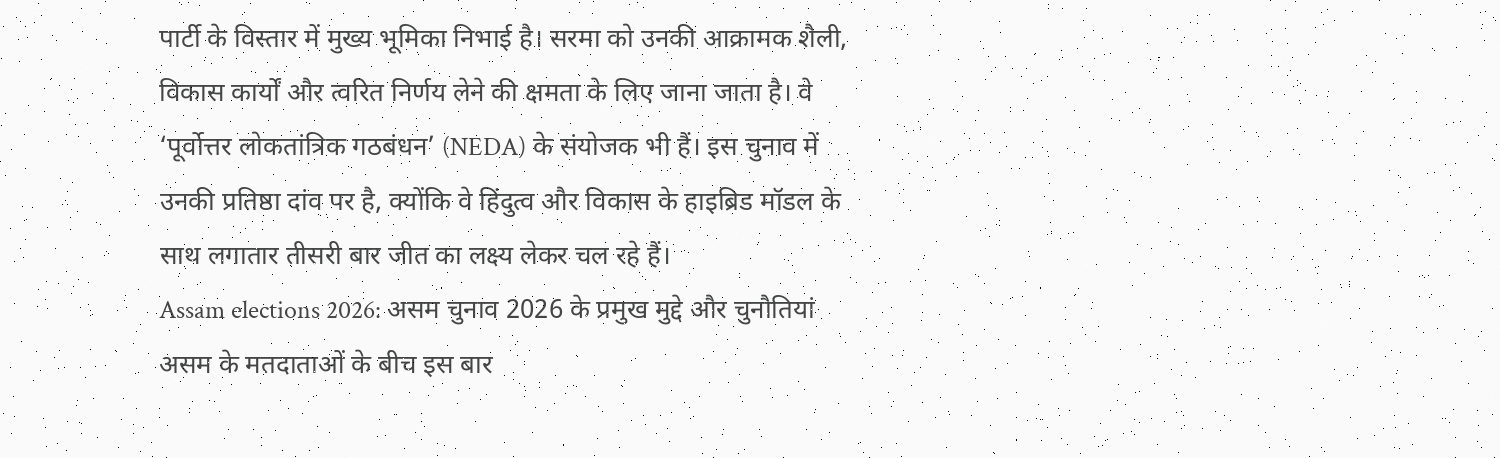पार्टी के विस्तार में मुख्य भूमिका निभाई है। सरमा को उनकी आक्रामक शैली, विकास कार्यों और त्वरित निर्णय लेने की क्षमता के लिए जाना जाता है। वे ‘पूर्वोत्तर लोकतांत्रिक गठबंधन’ (NEDA) के संयोजक भी हैं। इस चुनाव में उनकी प्रतिष्ठा दांव पर है, क्योंकि वे हिंदुत्व और विकास के हाइब्रिड मॉडल के साथ लगातार तीसरी बार जीत का लक्ष्य लेकर चल रहे हैं।
Assam elections 2026: असम चुनाव 2026 के प्रमुख मुद्दे और चुनौतियां
असम के मतदाताओं के बीच इस बार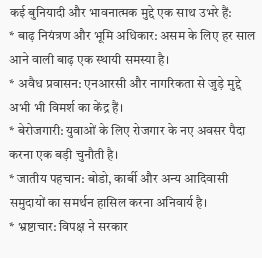कई बुनियादी और भावनात्मक मुद्दे एक साथ उभरे हैं:
* बाढ़ नियंत्रण और भूमि अधिकार: असम के लिए हर साल आने वाली बाढ़ एक स्थायी समस्या है।
* अवैध प्रवासन: एनआरसी और नागरिकता से जुड़े मुद्दे अभी भी विमर्श का केंद्र हैं।
* बेरोजगारी: युवाओं के लिए रोजगार के नए अवसर पैदा करना एक बड़ी चुनौती है।
* जातीय पहचान: बोडो, कार्बी और अन्य आदिवासी समुदायों का समर्थन हासिल करना अनिवार्य है।
* भ्रष्टाचार: विपक्ष ने सरकार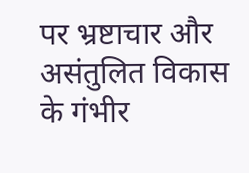पर भ्रष्टाचार और असंतुलित विकास के गंभीर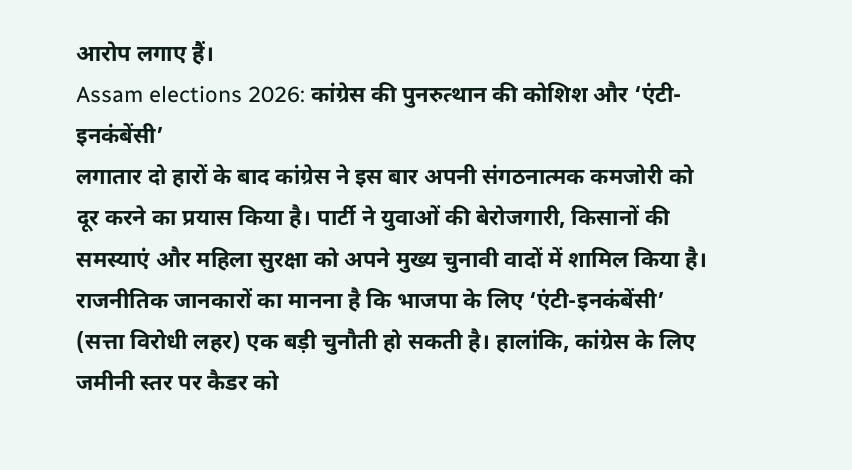आरोप लगाए हैं।
Assam elections 2026: कांग्रेस की पुनरुत्थान की कोशिश और ‘एंटी-इनकंबेंसी’
लगातार दो हारों के बाद कांग्रेस ने इस बार अपनी संगठनात्मक कमजोरी को दूर करने का प्रयास किया है। पार्टी ने युवाओं की बेरोजगारी, किसानों की समस्याएं और महिला सुरक्षा को अपने मुख्य चुनावी वादों में शामिल किया है। राजनीतिक जानकारों का मानना है कि भाजपा के लिए ‘एंटी-इनकंबेंसी’ (सत्ता विरोधी लहर) एक बड़ी चुनौती हो सकती है। हालांकि, कांग्रेस के लिए जमीनी स्तर पर कैडर को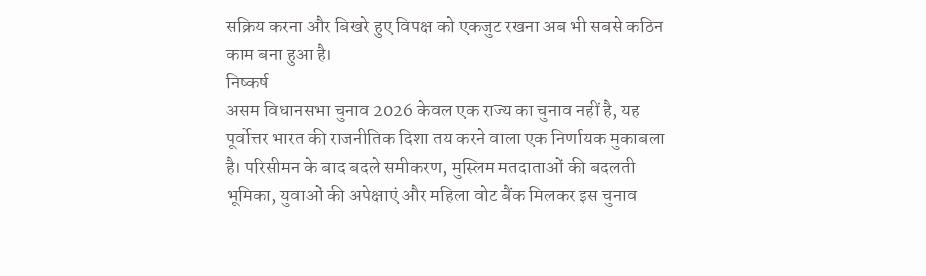सक्रिय करना और बिखरे हुए विपक्ष को एकजुट रखना अब भी सबसे कठिन काम बना हुआ है।
निष्कर्ष
असम विधानसभा चुनाव 2026 केवल एक राज्य का चुनाव नहीं है, यह पूर्वोत्तर भारत की राजनीतिक दिशा तय करने वाला एक निर्णायक मुकाबला है। परिसीमन के बाद बदले समीकरण, मुस्लिम मतदाताओं की बदलती भूमिका, युवाओं की अपेक्षाएं और महिला वोट बैंक मिलकर इस चुनाव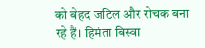को बेहद जटिल और रोचक बना रहे हैं। हिमंता बिस्वा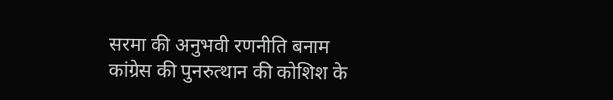सरमा की अनुभवी रणनीति बनाम कांग्रेस की पुनरुत्थान की कोशिश के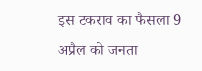इस टकराव का फैसला 9 अप्रैल को जनता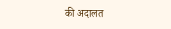की अदालत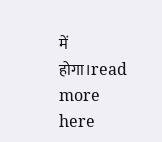में होगा।read more here